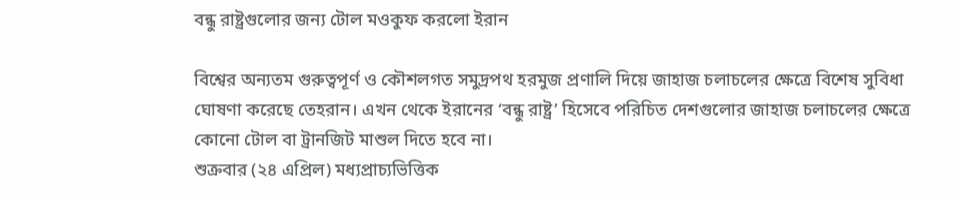বন্ধু রাষ্ট্রগুলোর জন্য টোল মওকুফ করলো ইরান

বিশ্বের অন্যতম গুরুত্বপূর্ণ ও কৌশলগত সমুদ্রপথ হরমুজ প্রণালি দিয়ে জাহাজ চলাচলের ক্ষেত্রে বিশেষ সুবিধা ঘোষণা করেছে তেহরান। এখন থেকে ইরানের ‘বন্ধু রাষ্ট্র’ হিসেবে পরিচিত দেশগুলোর জাহাজ চলাচলের ক্ষেত্রে কোনো টোল বা ট্রানজিট মাশুল দিতে হবে না।
শুক্রবার (২৪ এপ্রিল) মধ্যপ্রাচ্যভিত্তিক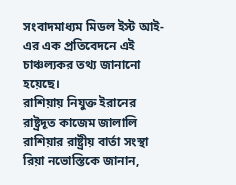সংবাদমাধ্যম মিডল ইস্ট আই-এর এক প্রতিবেদনে এই চাঞ্চল্যকর তথ্য জানানো হয়েছে।
রাশিয়ায় নিযুক্ত ইরানের রাষ্ট্রদূত কাজেম জালালি রাশিয়ার রাষ্ট্রীয় বার্তা সংস্থা রিয়া নভোস্তিকে জানান,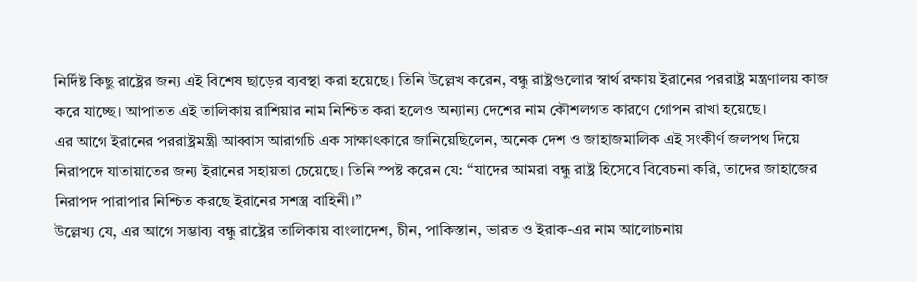নির্দিষ্ট কিছু রাষ্ট্রের জন্য এই বিশেষ ছাড়ের ব্যবস্থা করা হয়েছে। তিনি উল্লেখ করেন, বন্ধু রাষ্ট্রগুলোর স্বার্থ রক্ষায় ইরানের পররাষ্ট্র মন্ত্রণালয় কাজ করে যাচ্ছে। আপাতত এই তালিকায় রাশিয়ার নাম নিশ্চিত করা হলেও অন্যান্য দেশের নাম কৌশলগত কারণে গোপন রাখা হয়েছে।
এর আগে ইরানের পররাষ্ট্রমন্ত্রী আব্বাস আরাগচি এক সাক্ষাৎকারে জানিয়েছিলেন, অনেক দেশ ও জাহাজমালিক এই সংকীর্ণ জলপথ দিয়ে নিরাপদে যাতায়াতের জন্য ইরানের সহায়তা চেয়েছে। তিনি স্পষ্ট করেন যে: “যাদের আমরা বন্ধু রাষ্ট্র হিসেবে বিবেচনা করি, তাদের জাহাজের নিরাপদ পারাপার নিশ্চিত করছে ইরানের সশস্ত্র বাহিনী।”
উল্লেখ্য যে, এর আগে সম্ভাব্য বন্ধু রাষ্ট্রের তালিকায় বাংলাদেশ, চীন, পাকিস্তান, ভারত ও ইরাক-এর নাম আলোচনায়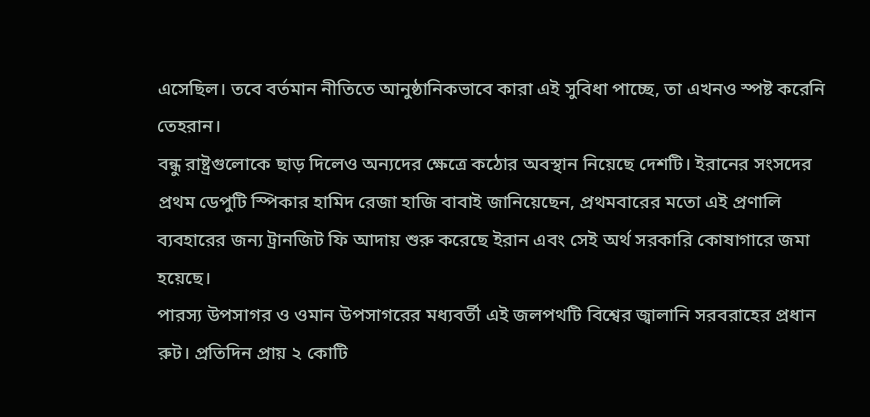এসেছিল। তবে বর্তমান নীতিতে আনুষ্ঠানিকভাবে কারা এই সুবিধা পাচ্ছে, তা এখনও স্পষ্ট করেনি তেহরান।
বন্ধু রাষ্ট্রগুলোকে ছাড় দিলেও অন্যদের ক্ষেত্রে কঠোর অবস্থান নিয়েছে দেশটি। ইরানের সংসদের প্রথম ডেপুটি স্পিকার হামিদ রেজা হাজি বাবাই জানিয়েছেন, প্রথমবারের মতো এই প্রণালি ব্যবহারের জন্য ট্রানজিট ফি আদায় শুরু করেছে ইরান এবং সেই অর্থ সরকারি কোষাগারে জমা হয়েছে।
পারস্য উপসাগর ও ওমান উপসাগরের মধ্যবর্তী এই জলপথটি বিশ্বের জ্বালানি সরবরাহের প্রধান রুট। প্রতিদিন প্রায় ২ কোটি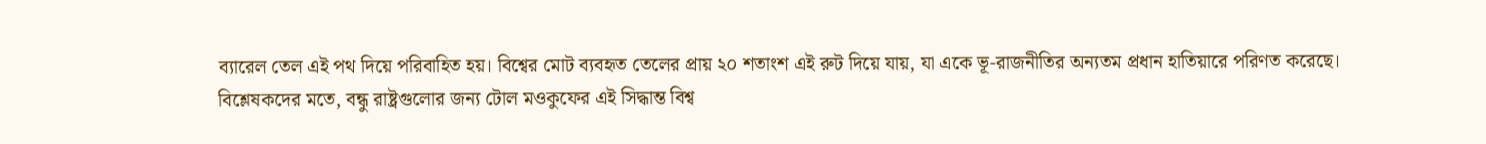ব্যারেল তেল এই পথ দিয়ে পরিবাহিত হয়। বিশ্বের মোট ব্যবহৃত তেলের প্রায় ২০ শতাংশ এই রুট দিয়ে যায়, যা একে ভূ-রাজনীতির অন্যতম প্রধান হাতিয়ারে পরিণত করেছে।
বিশ্লেষকদের মতে, বন্ধু রাষ্ট্রগুলোর জন্য টোল মওকুফের এই সিদ্ধান্ত বিশ্ব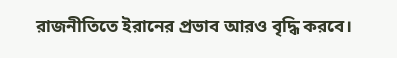রাজনীতিতে ইরানের প্রভাব আরও বৃদ্ধি করবে।